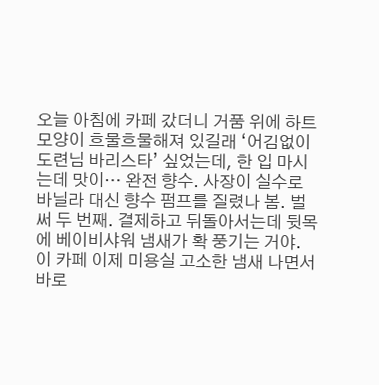오늘 아침에 카페 갔더니 거품 위에 하트 모양이 흐물흐물해져 있길래 ‘어김없이도련님 바리스타’ 싶었는데, 한 입 마시는데 맛이… 완전 향수. 사장이 실수로 바닐라 대신 향수 펌프를 질렸나 봄. 벌써 두 번째. 결제하고 뒤돌아서는데 뒷목에 베이비샤워 냄새가 확 풍기는 거야.
이 카페 이제 미용실 고소한 냄새 나면서 바로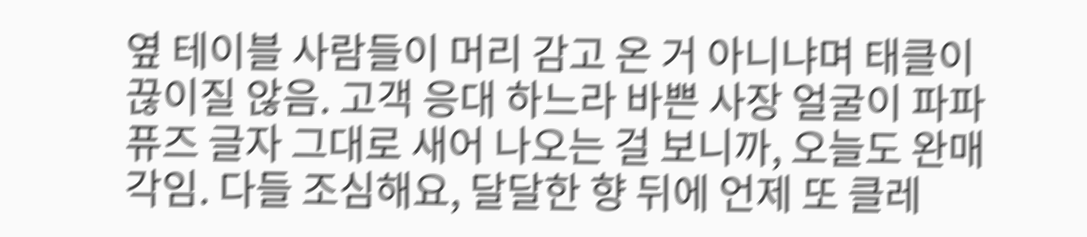옆 테이블 사람들이 머리 감고 온 거 아니냐며 태클이 끊이질 않음. 고객 응대 하느라 바쁜 사장 얼굴이 파파퓨즈 글자 그대로 새어 나오는 걸 보니까, 오늘도 완매각임. 다들 조심해요, 달달한 향 뒤에 언제 또 클레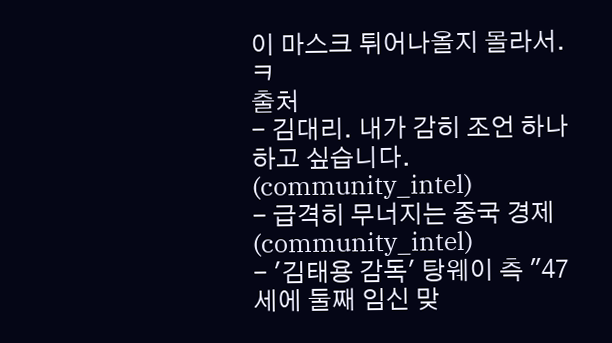이 마스크 튀어나올지 몰라서. ㅋ
출처
- 김대리. 내가 감히 조언 하나 하고 싶습니다. (community_intel)
- 급격히 무너지는 중국 경제 (community_intel)
- '김태용 감독' 탕웨이 측 "47세에 둘째 임신 맞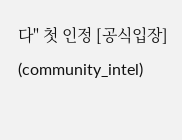다" 첫 인정 [공식입장] (community_intel)